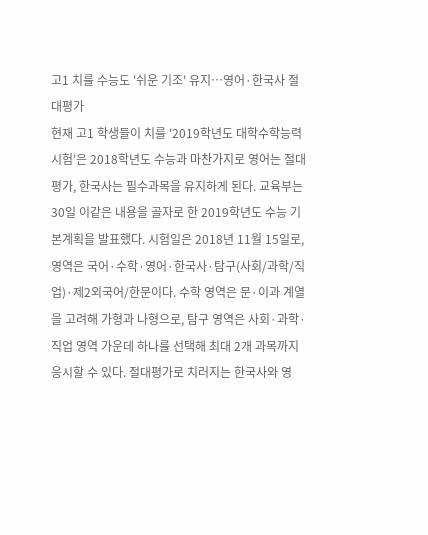고1 치를 수능도 '쉬운 기조' 유지…영어·한국사 절대평가
현재 고1 학생들이 치를 '2019학년도 대학수학능력시험'은 2018학년도 수능과 마찬가지로 영어는 절대평가, 한국사는 필수과목을 유지하게 된다. 교육부는 30일 이같은 내용을 골자로 한 2019학년도 수능 기본계획을 발표했다. 시험일은 2018년 11월 15일로, 영역은 국어·수학·영어·한국사·탐구(사회/과학/직업)·제2외국어/한문이다. 수학 영역은 문·이과 계열을 고려해 가형과 나형으로, 탐구 영역은 사회·과학·직업 영역 가운데 하나를 선택해 최대 2개 과목까지 응시할 수 있다. 절대평가로 치러지는 한국사와 영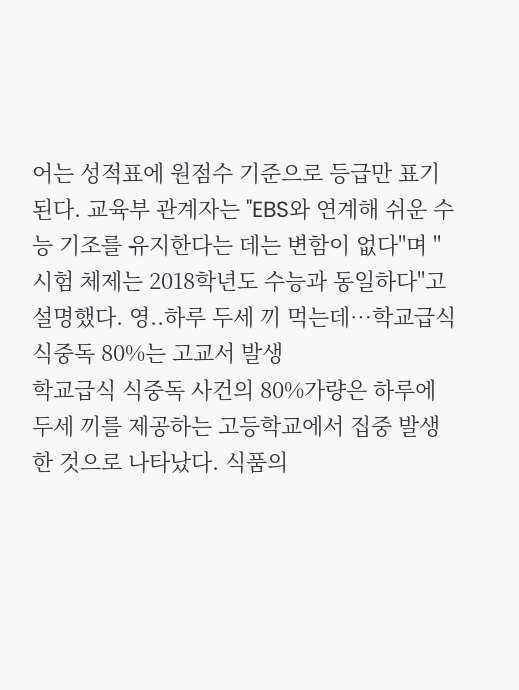어는 성적표에 원점수 기준으로 등급만 표기된다. 교육부 관계자는 "EBS와 연계해 쉬운 수능 기조를 유지한다는 데는 변함이 없다"며 "시험 체제는 2018학년도 수능과 동일하다"고 설명했다. 영..하루 두세 끼 먹는데…학교급식 식중독 80%는 고교서 발생
학교급식 식중독 사건의 80%가량은 하루에 두세 끼를 제공하는 고등학교에서 집중 발생한 것으로 나타났다. 식품의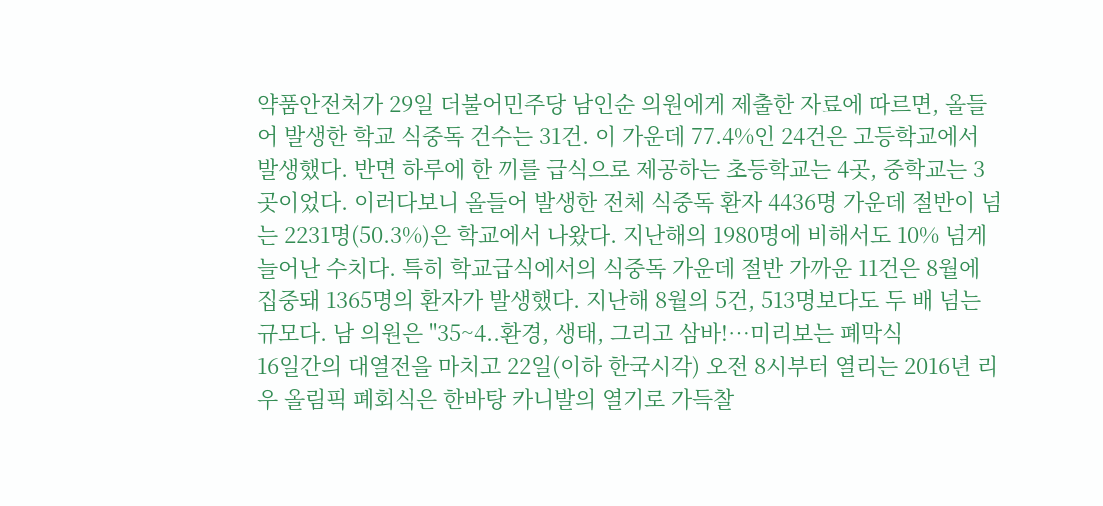약품안전처가 29일 더불어민주당 남인순 의원에게 제출한 자료에 따르면, 올들어 발생한 학교 식중독 건수는 31건. 이 가운데 77.4%인 24건은 고등학교에서 발생했다. 반면 하루에 한 끼를 급식으로 제공하는 초등학교는 4곳, 중학교는 3곳이었다. 이러다보니 올들어 발생한 전체 식중독 환자 4436명 가운데 절반이 넘는 2231명(50.3%)은 학교에서 나왔다. 지난해의 1980명에 비해서도 10% 넘게 늘어난 수치다. 특히 학교급식에서의 식중독 가운데 절반 가까운 11건은 8월에 집중돼 1365명의 환자가 발생했다. 지난해 8월의 5건, 513명보다도 두 배 넘는 규모다. 남 의원은 "35~4..환경, 생태, 그리고 삼바!…미리보는 폐막식
16일간의 대열전을 마치고 22일(이하 한국시각) 오전 8시부터 열리는 2016년 리우 올림픽 폐회식은 한바탕 카니발의 열기로 가득찰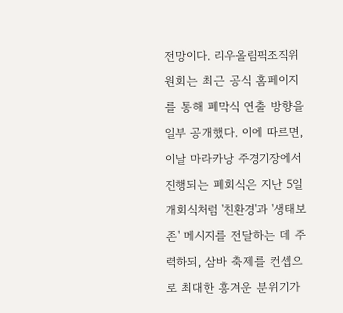전망이다. 리우올림픽조직위원회는 최근 공식 홈페이지를 통해 폐막식 연출 방향을 일부 공개했다. 이에 따르면, 이날 마라카낭 주경기장에서 진행되는 폐회식은 지난 5일 개회식처럼 '친환경'과 '생태보존' 메시지를 전달하는 데 주력하되, 삼바 축제를 컨셉으로 최대한 흥겨운 분위기가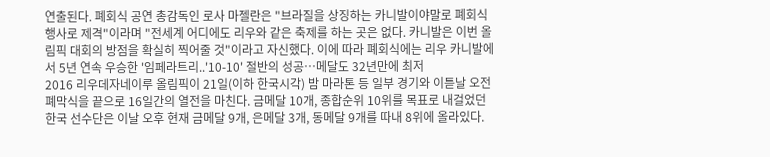연출된다. 폐회식 공연 총감독인 로사 마젤란은 "브라질을 상징하는 카니발이야말로 폐회식 행사로 제격"이라며 "전세계 어디에도 리우와 같은 축제를 하는 곳은 없다. 카니발은 이번 올림픽 대회의 방점을 확실히 찍어줄 것"이라고 자신했다. 이에 따라 폐회식에는 리우 카니발에서 5년 연속 우승한 '임페라트리..'10-10' 절반의 성공…메달도 32년만에 최저
2016 리우데자네이루 올림픽이 21일(이하 한국시각) 밤 마라톤 등 일부 경기와 이튿날 오전 폐막식을 끝으로 16일간의 열전을 마친다. 금메달 10개, 종합순위 10위를 목표로 내걸었던 한국 선수단은 이날 오후 현재 금메달 9개, 은메달 3개, 동메달 9개를 따내 8위에 올라있다.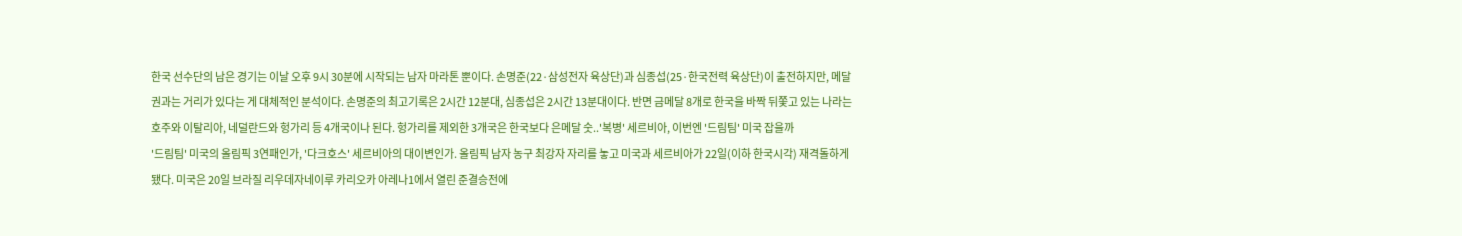한국 선수단의 남은 경기는 이날 오후 9시 30분에 시작되는 남자 마라톤 뿐이다. 손명준(22·삼성전자 육상단)과 심종섭(25·한국전력 육상단)이 출전하지만, 메달권과는 거리가 있다는 게 대체적인 분석이다. 손명준의 최고기록은 2시간 12분대, 심종섭은 2시간 13분대이다. 반면 금메달 8개로 한국을 바짝 뒤쫓고 있는 나라는 호주와 이탈리아, 네덜란드와 헝가리 등 4개국이나 된다. 헝가리를 제외한 3개국은 한국보다 은메달 숫..'복병' 세르비아, 이번엔 '드림팀' 미국 잡을까
'드림팀' 미국의 올림픽 3연패인가, '다크호스' 세르비아의 대이변인가. 올림픽 남자 농구 최강자 자리를 놓고 미국과 세르비아가 22일(이하 한국시각) 재격돌하게 됐다. 미국은 20일 브라질 리우데자네이루 카리오카 아레나1에서 열린 준결승전에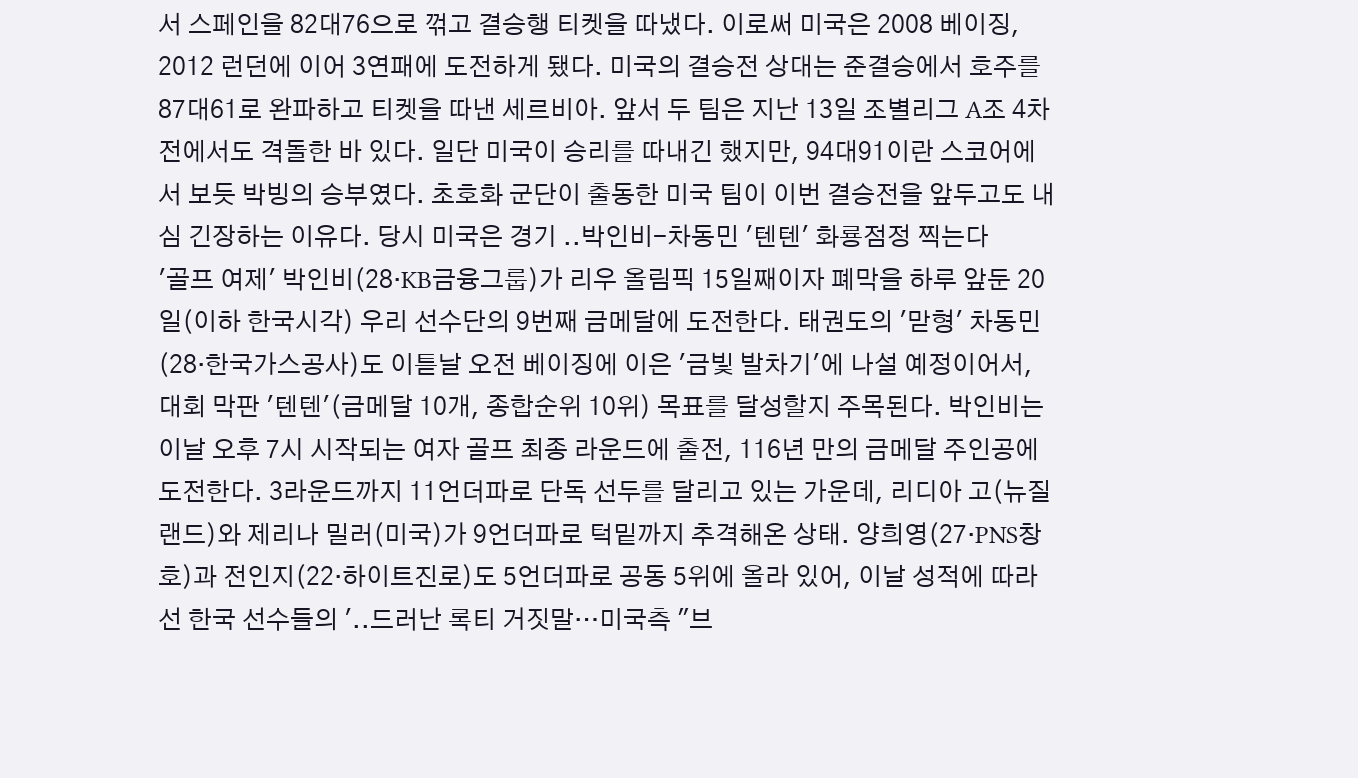서 스페인을 82대76으로 꺾고 결승행 티켓을 따냈다. 이로써 미국은 2008 베이징, 2012 런던에 이어 3연패에 도전하게 됐다. 미국의 결승전 상대는 준결승에서 호주를 87대61로 완파하고 티켓을 따낸 세르비아. 앞서 두 팀은 지난 13일 조별리그 A조 4차전에서도 격돌한 바 있다. 일단 미국이 승리를 따내긴 했지만, 94대91이란 스코어에서 보듯 박빙의 승부였다. 초호화 군단이 출동한 미국 팀이 이번 결승전을 앞두고도 내심 긴장하는 이유다. 당시 미국은 경기 ..박인비-차동민 '텐텐' 화룡점정 찍는다
'골프 여제' 박인비(28·KB금융그룹)가 리우 올림픽 15일째이자 폐막을 하루 앞둔 20일(이하 한국시각) 우리 선수단의 9번째 금메달에 도전한다. 태권도의 '맏형' 차동민(28·한국가스공사)도 이튿날 오전 베이징에 이은 '금빛 발차기'에 나설 예정이어서, 대회 막판 '텐텐'(금메달 10개, 종합순위 10위) 목표를 달성할지 주목된다. 박인비는 이날 오후 7시 시작되는 여자 골프 최종 라운드에 출전, 116년 만의 금메달 주인공에 도전한다. 3라운드까지 11언더파로 단독 선두를 달리고 있는 가운데, 리디아 고(뉴질랜드)와 제리나 밀러(미국)가 9언더파로 턱밑까지 추격해온 상태. 양희영(27·PNS창호)과 전인지(22·하이트진로)도 5언더파로 공동 5위에 올라 있어, 이날 성적에 따라선 한국 선수들의 '..드러난 록티 거짓말…미국측 "브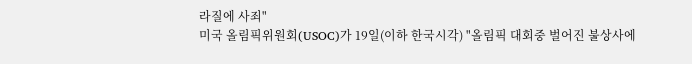라질에 사죄"
미국 올림픽위원회(USOC)가 19일(이하 한국시각) "올림픽 대회중 벌어진 불상사에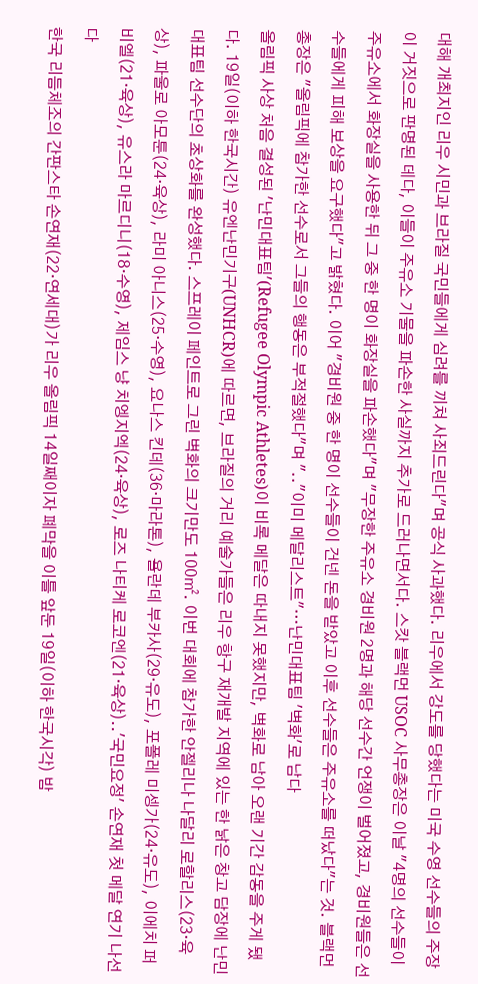대해 개최지인 리우 시민과 브라질 국민들에게 심려를 끼쳐 사죄드린다"며 공식 사과했다. 리우에서 강도를 당했다는 미국 수영 선수들의 주장이 거짓으로 판명된 데다, 이들이 주유소 기물을 파손한 사실까지 추가로 드러나면서다. 스캇 블랙먼 USOC 사무총장은 이날 "4명의 선수들이 주유소에서 화장실을 사용한 뒤 그 중 한 명이 화장실을 파손했다"며 "무장한 주유소 경비원 2명과 해당 선수간 언쟁이 벌어졌고, 경비원들은 선수들에게 피해 보상을 요구했다"고 밝혔다. 이어 "경비원 중 한 명이 선수들이 건넨 돈을 받았고 이후 선수들은 주유소를 떠났다"는 것. 블랙먼 총장은 "올림픽에 참가한 선수로서 그들의 행동은 부적절했다"며 ".."이미 메달리스트"…난민대표팀 '벽화'로 남다
올림픽 사상 처음 결성된 '난민대표팀'(Refugee Olympic Athletes)이 비록 메달은 따내지 못했지만, 벽화로 남아 오랜 기간 감동을 주게 됐다. 19일(이하 한국시간) 유엔난민기구(UNHCR)에 따르면, 브라질의 거리 예술가들은 리우 항구 재개발 지역에 있는 한 낡은 창고 담장에 난민대표팀 선수단의 초상화를 완성했다. 스프레이 페인트로 그린 벽화의 크기만도 100㎡. 이번 대회에 참가한 안젤리나 나달리 로할리스(23·육상), 파울로 아모툰(24·육상), 라미 아니스(25·수영), 요나스 킨데(36·마라톤), 욜란데 부카사(29·유도), 포폴레 미셍가(24·유도), 이에치 퍼 비엘(21·육상), 유스라 마르디니(18·수영), 제임스 냥 치엥지엑(24·육상), 로즈 나티케 로코엔(21·육상)..'국민요정' 손연재 첫 메달 연기 나선다
한국 리듬체조의 간판스타 손연재(22·연세대)가 리우 올림픽 14일째이자 폐막을 이틀 앞둔 19일(이하 한국시각) 밤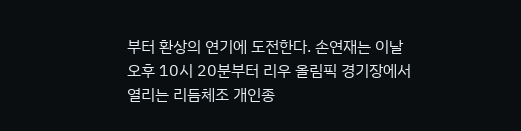부터 환상의 연기에 도전한다. 손연재는 이날 오후 10시 20분부터 리우 올림픽 경기장에서 열리는 리듬체조 개인종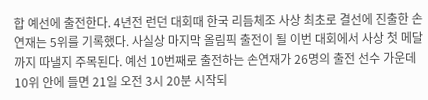합 예선에 출전한다. 4년전 런던 대회때 한국 리듬체조 사상 최초로 결선에 진출한 손연재는 5위를 기록했다. 사실상 마지막 올림픽 출전이 될 이번 대회에서 사상 첫 메달까지 따낼지 주목된다. 예선 10번째로 출전하는 손연재가 26명의 출전 선수 가운데 10위 안에 들면 21일 오전 3시 20분 시작되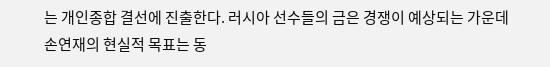는 개인종합 결선에 진출한다. 러시아 선수들의 금은 경쟁이 예상되는 가운데 손연재의 현실적 목표는 동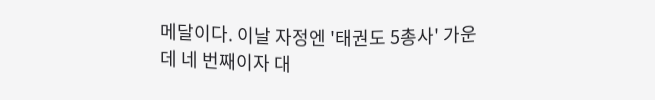메달이다. 이날 자정엔 '태권도 5총사' 가운데 네 번째이자 대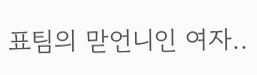표팀의 맏언니인 여자..